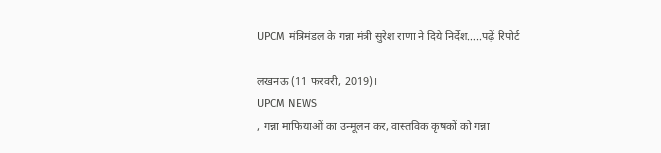UPCM मंत्रिमंडल के गन्ना मंत्री सुरेश राणा ने दिये निर्देश…..पढ़ें रिपोर्ट

लखनऊ (11 फरवरी, 2019)।
UPCM NEWS
, गन्ना माफियाओं का उन्मूलन कर, वास्तविक कृषकों को गन्ना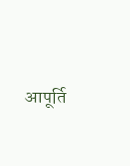आपूर्ति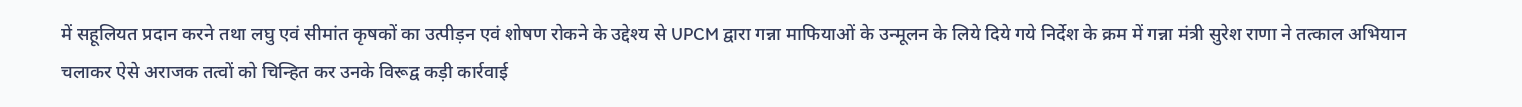में सहूलियत प्रदान करने तथा लघु एवं सीमांत कृषकों का उत्पीड़न एवं शोषण रोकने के उद्देश्य से UPCM द्वारा गन्ना माफियाओं के उन्मूलन के लिये दिये गये निर्देश के क्रम में गन्ना मंत्री सुरेश राणा ने तत्काल अभियान चलाकर ऐसे अराजक तत्वों को चिन्हित कर उनके विरूद्व कड़ी कार्रवाई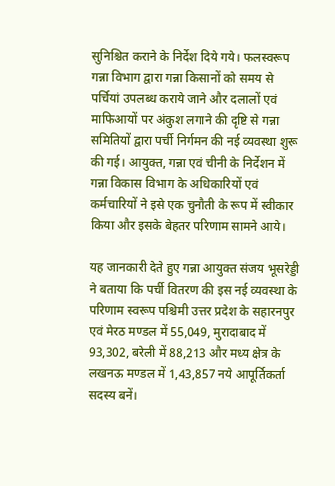सुनिश्चित कराने के निर्देश दिये गये। फलस्वरूप गन्ना विभाग द्वारा गन्ना किसानों को समय से पर्चियां उपलब्ध कराये जाने और दलालों एवं माफिआयों पर अंकुश लगाने की दृष्टि से गन्ना समितियों द्वारा पर्ची निर्गमन की नई व्यवस्था शुरू की गई। आयुक्त, गन्ना एवं चीनी के निर्देशन में गन्ना विकास विभाग के अधिकारियों एवं कर्मचारियों ने इसे एक चुनौती के रूप में स्वीकार किया और इसके बेहतर परिणाम सामने आये।

यह जानकारी देते हुए गन्ना आयुक्त संजय भूसरेड्डी ने बताया कि पर्ची वितरण की इस नई व्यवस्था के परिणाम स्वरूप पश्चिमी उत्तर प्रदेश के सहारनपुर एवं मेरठ मण्डल में 55,049, मुरादाबाद में 93,302, बरेली में 88,213 और मध्य क्षेत्र के लखनऊ मण्डल में 1,43,857 नये आपूर्तिकर्ता सदस्य बनें।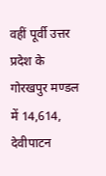वहीं पूर्वी उत्तर प्रदेश के गोरखपुर मण्डल में 14,614, देवीपाटन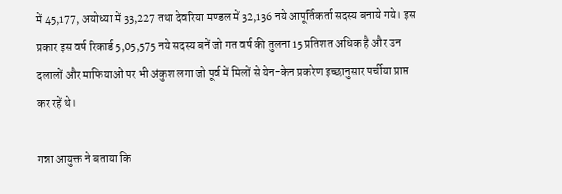में 45,177, अयोध्या में 33,227 तथा देवरिया मण्डल में 32,136 नये आपूर्तिकर्ता सदस्य बनाये गये। इस प्रकार इस वर्ष रिकार्ड 5,05,575 नये सदस्य बनें जो गत वर्ष की तुलना 15 प्रतिशत अधिक है और उन दलालों और माफियाओं पर भी अंकुश लगा जो पूर्व में मिलों से येन-केन प्रकरेण इच्छानुसार पर्चीया प्राप्त कर रहें थे।

गन्ना आयुक्त ने बताया कि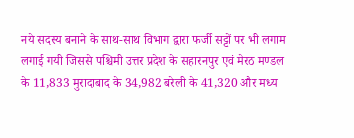नये सदस्य बनाने के साथ-साथ विभाग द्वारा फर्जी सट्टों पर भी लगाम लगाई गयी जिससे पश्चिमी उत्तर प्रदेश के सहारनपुर एवं मेरठ मण्डल के 11,833 मुरादाबाद के 34,982 बरेली के 41,320 और मध्य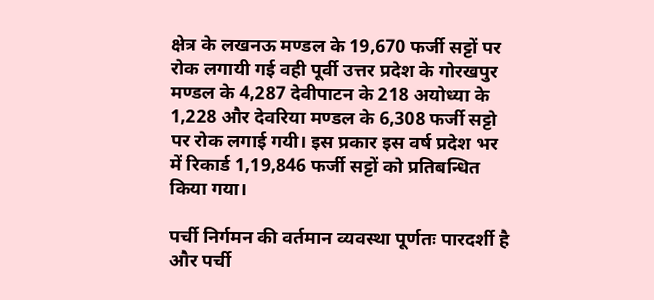क्षेत्र के लखनऊ मण्डल के 19,670 फर्जी सट्टों पर रोक लगायी गई वही पूर्वी उत्तर प्रदेश के गोरखपुर मण्डल के 4,287 देवीपाटन के 218 अयोध्या के 1,228 और देवरिया मण्डल के 6,308 फर्जी सट्टो पर रोक लगाई गयी। इस प्रकार इस वर्ष प्रदेश भर में रिकार्ड 1,19,846 फर्जी सट्टों को प्रतिबन्धित किया गया।

पर्ची निर्गमन की वर्तमान व्यवस्था पूर्णतः पारदर्शी है और पर्ची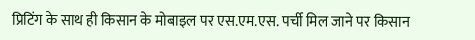प्रिटिंग के साथ ही किसान के मोबाइल पर एस.एम.एस. पर्ची मिल जाने पर किसान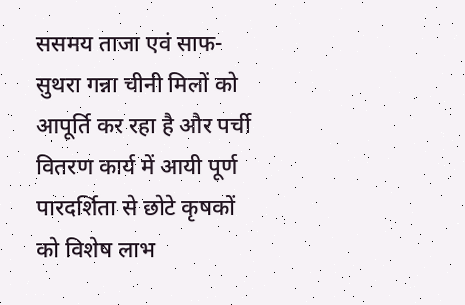ससमय ताजा एवं साफ-सुथरा गन्ना चीनी मिलों को आपूर्ति कर रहा है और पर्ची वितरण कार्य में आयी पूर्ण पारदर्शिता से छोटे कृषकों को विशेष लाभ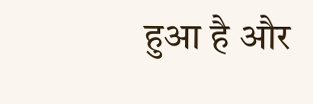हुआ है और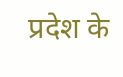प्रदेश के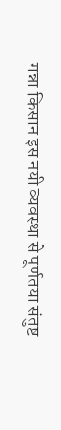गन्ना किसान इस नयी व्यवस्था से पूर्णतया संतुष्ट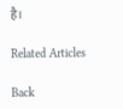है।

Related Articles

Back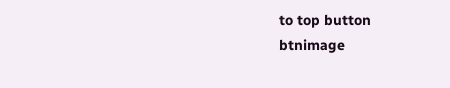to top button
btnimage